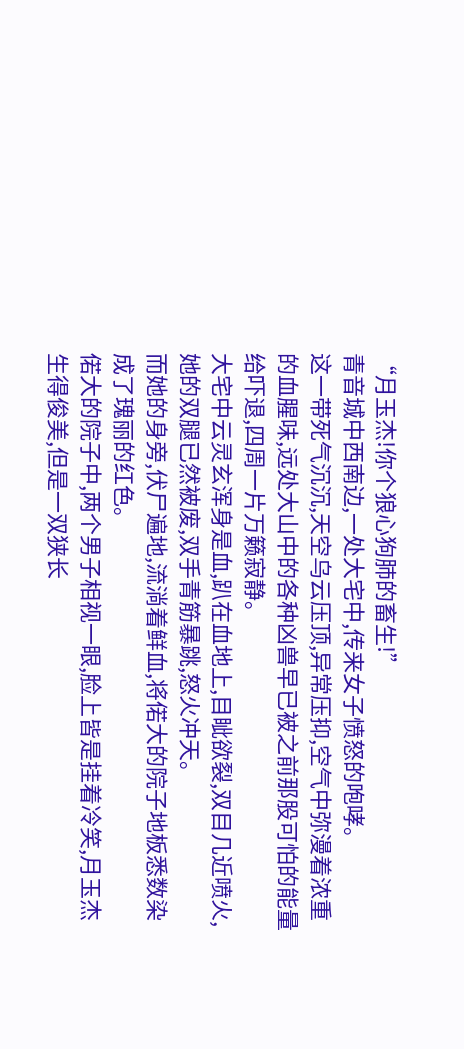“月玉杰!你个狼心狗肺的畜生!”
青音城中西南边,一处大宅中,传来女子愤怒的咆哮。
这一带死气沉沉,天空乌云压顶,异常压抑,空气中弥漫着浓重的血腥味,远处大山中的各种凶兽早已被之前那股可怕的能量给吓退,四周一片万籁寂静。
大宅中云灵玄浑身是血,趴在血地上,目眦欲裂,双目几近喷火,她的双腿已然被废,双手青筋暴跳,怒火冲天。
而她的身旁,伏尸遍地,流淌着鲜血,将偌大的院子地板悉数染成了瑰丽的红色。
偌大的院子中,两个男子相视一眼,脸上皆是挂着冷笑,月玉杰生得俊美,但是一双狭长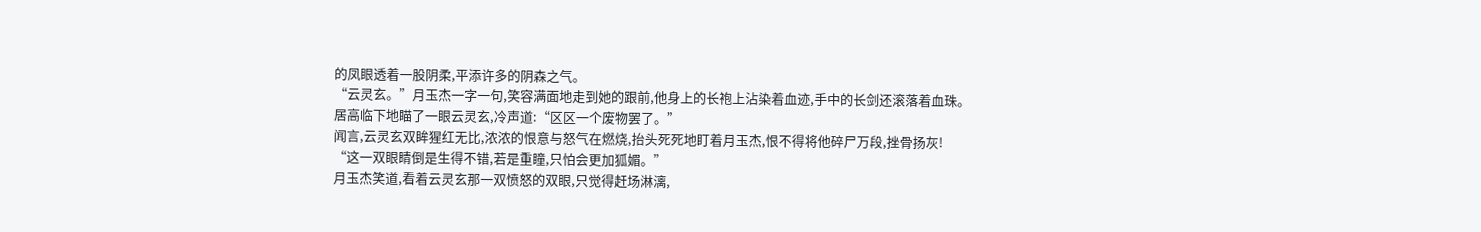的凤眼透着一股阴柔,平添许多的阴森之气。
“云灵玄。”月玉杰一字一句,笑容满面地走到她的跟前,他身上的长袍上沾染着血迹,手中的长剑还滚落着血珠。
居高临下地瞄了一眼云灵玄,冷声道:“区区一个废物罢了。”
闻言,云灵玄双眸猩红无比,浓浓的恨意与怒气在燃烧,抬头死死地盯着月玉杰,恨不得将他碎尸万段,挫骨扬灰!
“这一双眼睛倒是生得不错,若是重瞳,只怕会更加狐媚。”
月玉杰笑道,看着云灵玄那一双愤怒的双眼,只觉得赶场淋漓,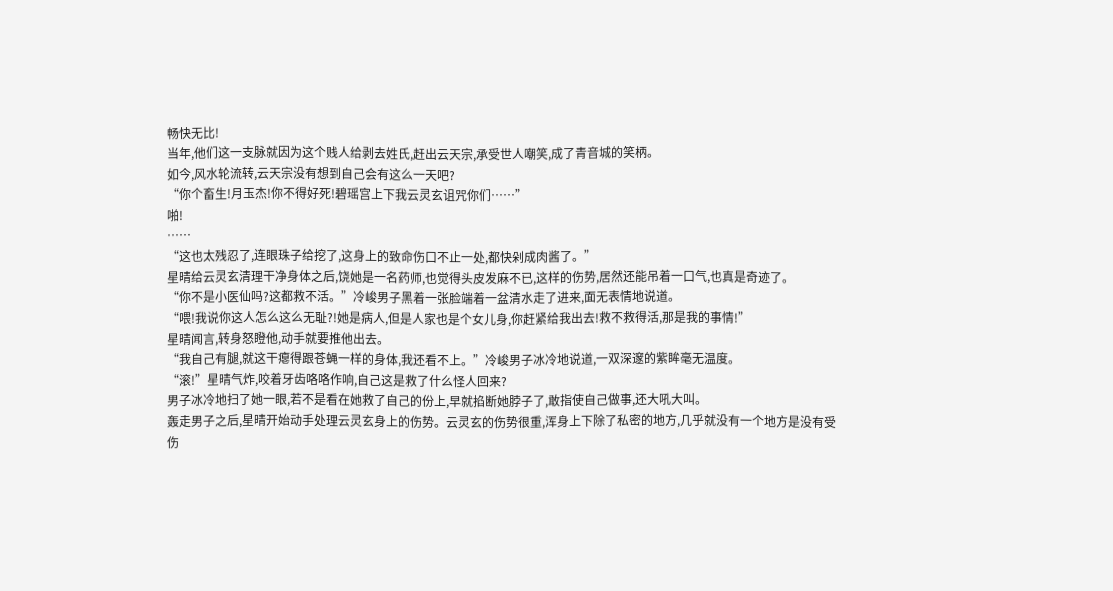畅快无比!
当年,他们这一支脉就因为这个贱人给剥去姓氏,赶出云天宗,承受世人嘲笑,成了青音城的笑柄。
如今,风水轮流转,云天宗没有想到自己会有这么一天吧?
“你个畜生!月玉杰!你不得好死!碧瑶宫上下我云灵玄诅咒你们……”
啪!
……
“这也太残忍了,连眼珠子给挖了,这身上的致命伤口不止一处,都快剁成肉酱了。”
星晴给云灵玄清理干净身体之后,饶她是一名药师,也觉得头皮发麻不已,这样的伤势,居然还能吊着一口气,也真是奇迹了。
“你不是小医仙吗?这都救不活。”冷峻男子黑着一张脸端着一盆清水走了进来,面无表情地说道。
“喂!我说你这人怎么这么无耻?!她是病人,但是人家也是个女儿身,你赶紧给我出去!救不救得活,那是我的事情!”
星晴闻言,转身怒瞪他,动手就要推他出去。
“我自己有腿,就这干瘪得跟苍蝇一样的身体,我还看不上。”冷峻男子冰冷地说道,一双深邃的紫眸毫无温度。
“滚!”星晴气炸,咬着牙齿咯咯作响,自己这是救了什么怪人回来?
男子冰冷地扫了她一眼,若不是看在她救了自己的份上,早就掐断她脖子了,敢指使自己做事,还大吼大叫。
轰走男子之后,星晴开始动手处理云灵玄身上的伤势。云灵玄的伤势很重,浑身上下除了私密的地方,几乎就没有一个地方是没有受伤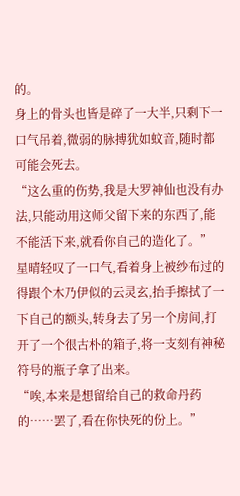的。
身上的骨头也皆是碎了一大半,只剩下一口气吊着,微弱的脉搏犹如蚊音,随时都可能会死去。
“这么重的伤势,我是大罗神仙也没有办法,只能动用这师父留下来的东西了,能不能活下来,就看你自己的造化了。”
星晴轻叹了一口气,看着身上被纱布过的得跟个木乃伊似的云灵玄,抬手擦拭了一下自己的额头,转身去了另一个房间,打开了一个很古朴的箱子,将一支刻有神秘符号的瓶子拿了出来。
“唉,本来是想留给自己的救命丹药的……罢了,看在你快死的份上。”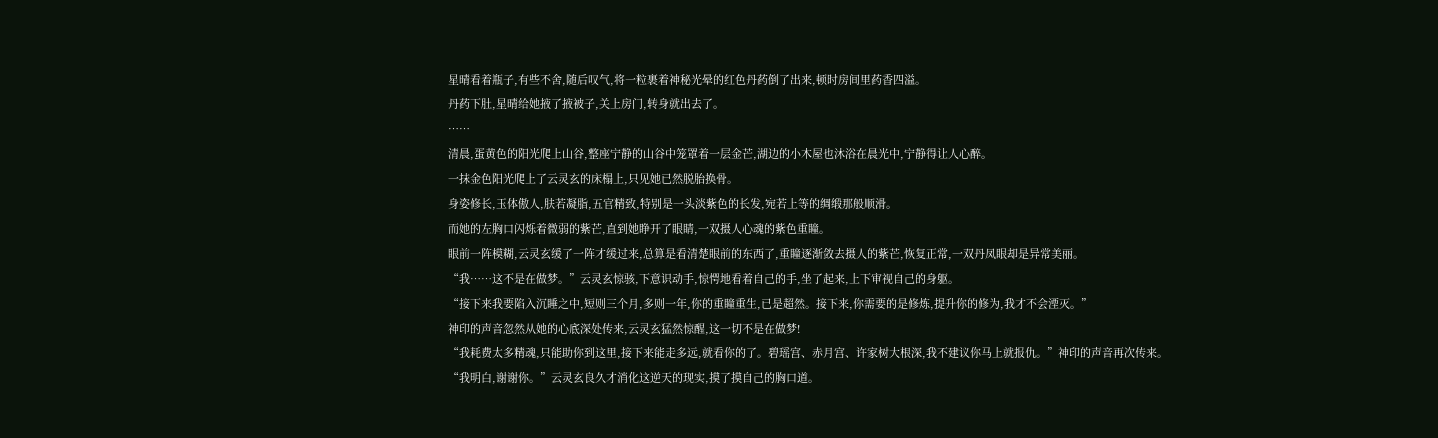星晴看着瓶子,有些不舍,随后叹气,将一粒裹着神秘光晕的红色丹药倒了出来,顿时房间里药香四溢。
丹药下肚,星晴给她掖了掖被子,关上房门,转身就出去了。
……
清晨,蛋黄色的阳光爬上山谷,整座宁静的山谷中笼罩着一层金芒,湖边的小木屋也沐浴在晨光中,宁静得让人心醉。
一抹金色阳光爬上了云灵玄的床榻上,只见她已然脱胎换骨。
身姿修长,玉体傲人,肤若凝脂,五官精致,特别是一头淡紫色的长发,宛若上等的绸缎那般顺滑。
而她的左胸口闪烁着微弱的紫芒,直到她睁开了眼睛,一双摄人心魂的紫色重瞳。
眼前一阵模糊,云灵玄缓了一阵才缓过来,总算是看清楚眼前的东西了,重瞳逐渐敛去摄人的紫芒,恢复正常,一双丹凤眼却是异常美丽。
“我……这不是在做梦。”云灵玄惊骇,下意识动手,惊愕地看着自己的手,坐了起来,上下审视自己的身躯。
“接下来我要陷入沉睡之中,短则三个月,多则一年,你的重瞳重生,已是超然。接下来,你需要的是修炼,提升你的修为,我才不会湮灭。”
神印的声音忽然从她的心底深处传来,云灵玄猛然惊醒,这一切不是在做梦!
“我耗费太多精魂,只能助你到这里,接下来能走多远,就看你的了。碧瑶宫、赤月宫、许家树大根深,我不建议你马上就报仇。”神印的声音再次传来。
“我明白,谢谢你。”云灵玄良久才消化这逆天的现实,摸了摸自己的胸口道。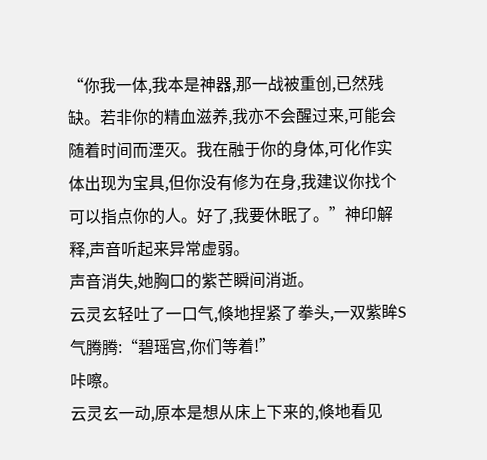“你我一体,我本是神器,那一战被重创,已然残缺。若非你的精血滋养,我亦不会醒过来,可能会随着时间而湮灭。我在融于你的身体,可化作实体出现为宝具,但你没有修为在身,我建议你找个可以指点你的人。好了,我要休眠了。”神印解释,声音听起来异常虚弱。
声音消失,她胸口的紫芒瞬间消逝。
云灵玄轻吐了一口气,倏地捏紧了拳头,一双紫眸S气腾腾:“碧瑶宫,你们等着!”
咔嚓。
云灵玄一动,原本是想从床上下来的,倏地看见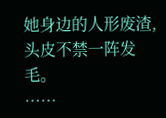她身边的人形废渣,头皮不禁一阵发毛。
……